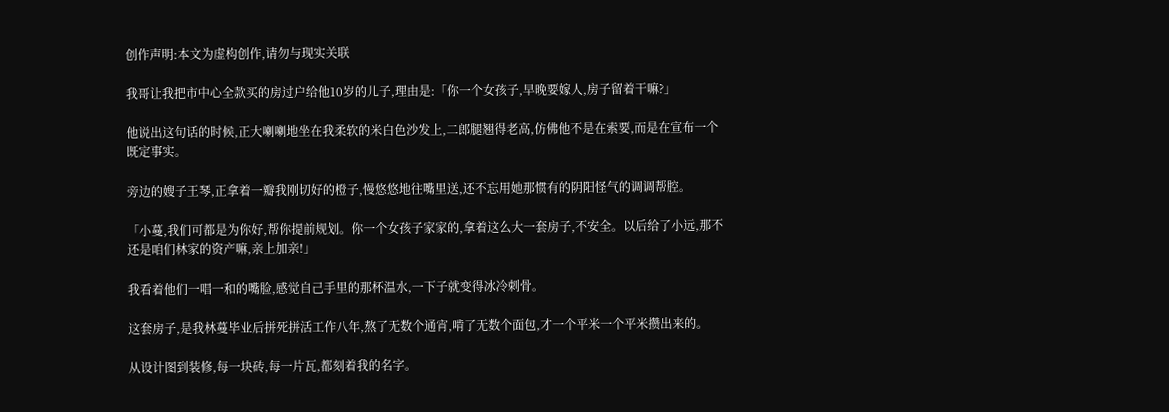创作声明:本文为虚构创作,请勿与现实关联

我哥让我把市中心全款买的房过户给他10岁的儿子,理由是:「你一个女孩子,早晚要嫁人,房子留着干嘛?」

他说出这句话的时候,正大喇喇地坐在我柔软的米白色沙发上,二郎腿翘得老高,仿佛他不是在索要,而是在宣布一个既定事实。

旁边的嫂子王琴,正拿着一瓣我刚切好的橙子,慢悠悠地往嘴里送,还不忘用她那惯有的阴阳怪气的调调帮腔。

「小蔓,我们可都是为你好,帮你提前规划。你一个女孩子家家的,拿着这么大一套房子,不安全。以后给了小远,那不还是咱们林家的资产嘛,亲上加亲!」

我看着他们一唱一和的嘴脸,感觉自己手里的那杯温水,一下子就变得冰冷刺骨。

这套房子,是我林蔓毕业后拼死拼活工作八年,熬了无数个通宵,啃了无数个面包,才一个平米一个平米攒出来的。

从设计图到装修,每一块砖,每一片瓦,都刻着我的名字。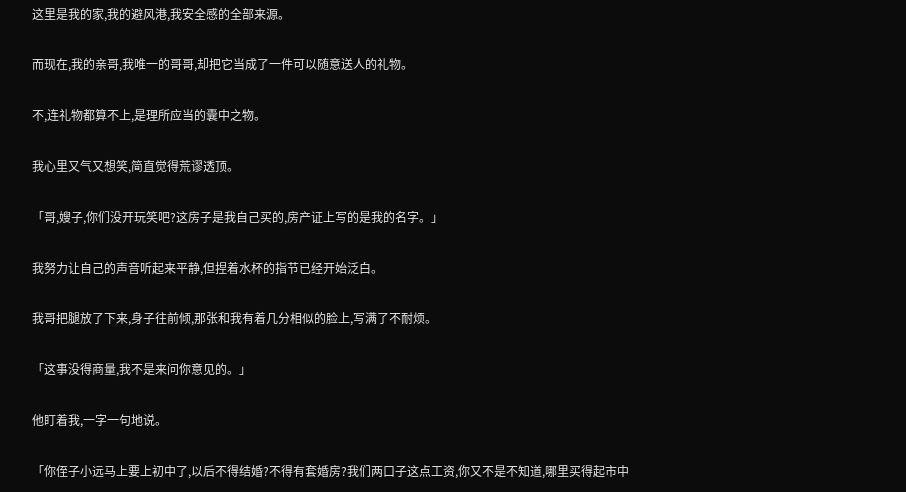这里是我的家,我的避风港,我安全感的全部来源。

而现在,我的亲哥,我唯一的哥哥,却把它当成了一件可以随意送人的礼物。

不,连礼物都算不上,是理所应当的囊中之物。

我心里又气又想笑,简直觉得荒谬透顶。

「哥,嫂子,你们没开玩笑吧?这房子是我自己买的,房产证上写的是我的名字。」

我努力让自己的声音听起来平静,但捏着水杯的指节已经开始泛白。

我哥把腿放了下来,身子往前倾,那张和我有着几分相似的脸上,写满了不耐烦。

「这事没得商量,我不是来问你意见的。」

他盯着我,一字一句地说。

「你侄子小远马上要上初中了,以后不得结婚?不得有套婚房?我们两口子这点工资,你又不是不知道,哪里买得起市中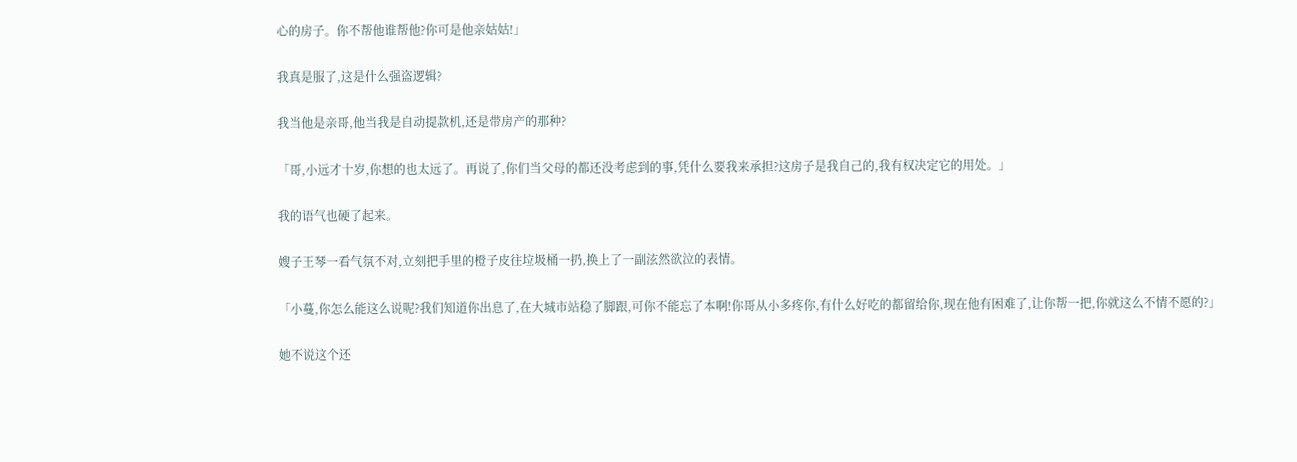心的房子。你不帮他谁帮他?你可是他亲姑姑!」

我真是服了,这是什么强盗逻辑?

我当他是亲哥,他当我是自动提款机,还是带房产的那种?

「哥,小远才十岁,你想的也太远了。再说了,你们当父母的都还没考虑到的事,凭什么要我来承担?这房子是我自己的,我有权决定它的用处。」

我的语气也硬了起来。

嫂子王琴一看气氛不对,立刻把手里的橙子皮往垃圾桶一扔,换上了一副泫然欲泣的表情。

「小蔓,你怎么能这么说呢?我们知道你出息了,在大城市站稳了脚跟,可你不能忘了本啊!你哥从小多疼你,有什么好吃的都留给你,现在他有困难了,让你帮一把,你就这么不情不愿的?」

她不说这个还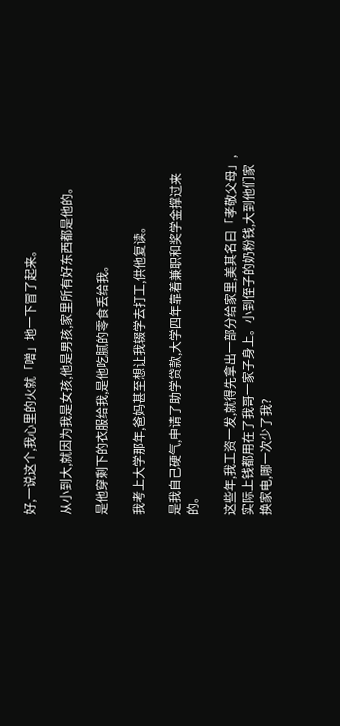好,一说这个,我心里的火就「噌」地一下冒了起来。

从小到大,就因为我是女孩,他是男孩,家里所有好东西都是他的。

是他穿剩下的衣服给我,是他吃腻的零食丢给我。

我考上大学那年,爸妈甚至想让我辍学去打工,供他复读。

是我自己硬气,申请了助学贷款,大学四年靠着兼职和奖学金撑过来的。

这些年,我工资一发,就得先拿出一部分给家里,美其名曰「孝敬父母」,实际上钱都用在了我哥一家子身上。小到侄子的奶粉钱,大到他们家换家电,哪一次少了我?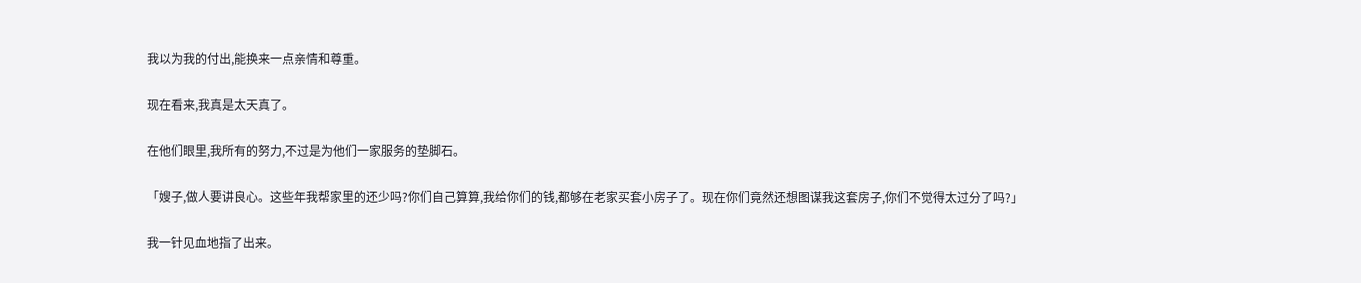我以为我的付出,能换来一点亲情和尊重。

现在看来,我真是太天真了。

在他们眼里,我所有的努力,不过是为他们一家服务的垫脚石。

「嫂子,做人要讲良心。这些年我帮家里的还少吗?你们自己算算,我给你们的钱,都够在老家买套小房子了。现在你们竟然还想图谋我这套房子,你们不觉得太过分了吗?」

我一针见血地指了出来。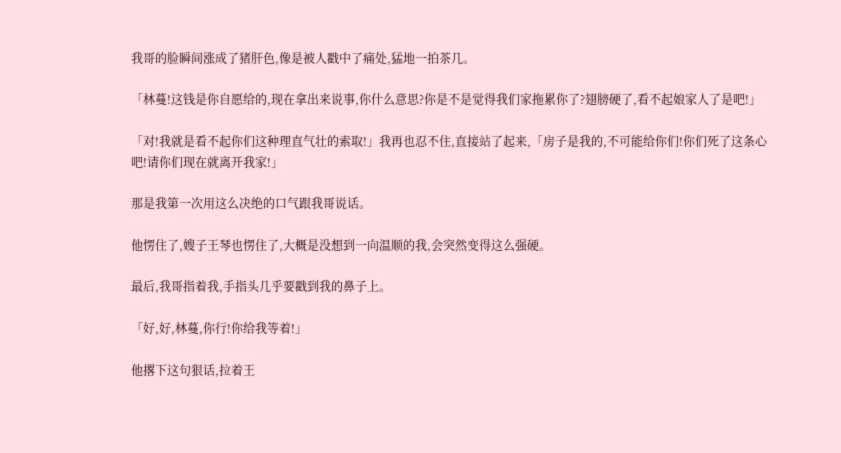我哥的脸瞬间涨成了猪肝色,像是被人戳中了痛处,猛地一拍茶几。

「林蔓!这钱是你自愿给的,现在拿出来说事,你什么意思?你是不是觉得我们家拖累你了?翅膀硬了,看不起娘家人了是吧!」

「对!我就是看不起你们这种理直气壮的索取!」我再也忍不住,直接站了起来,「房子是我的,不可能给你们!你们死了这条心吧!请你们现在就离开我家!」

那是我第一次用这么决绝的口气跟我哥说话。

他愣住了,嫂子王琴也愣住了,大概是没想到一向温顺的我,会突然变得这么强硬。

最后,我哥指着我,手指头几乎要戳到我的鼻子上。

「好,好,林蔓,你行!你给我等着!」

他撂下这句狠话,拉着王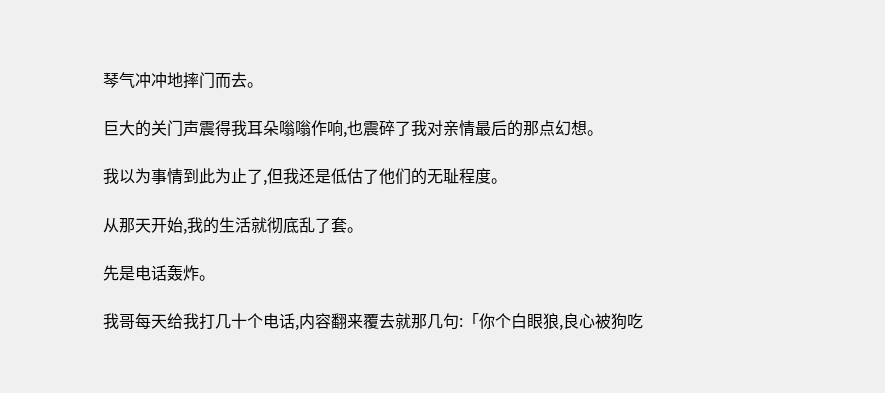琴气冲冲地摔门而去。

巨大的关门声震得我耳朵嗡嗡作响,也震碎了我对亲情最后的那点幻想。

我以为事情到此为止了,但我还是低估了他们的无耻程度。

从那天开始,我的生活就彻底乱了套。

先是电话轰炸。

我哥每天给我打几十个电话,内容翻来覆去就那几句:「你个白眼狼,良心被狗吃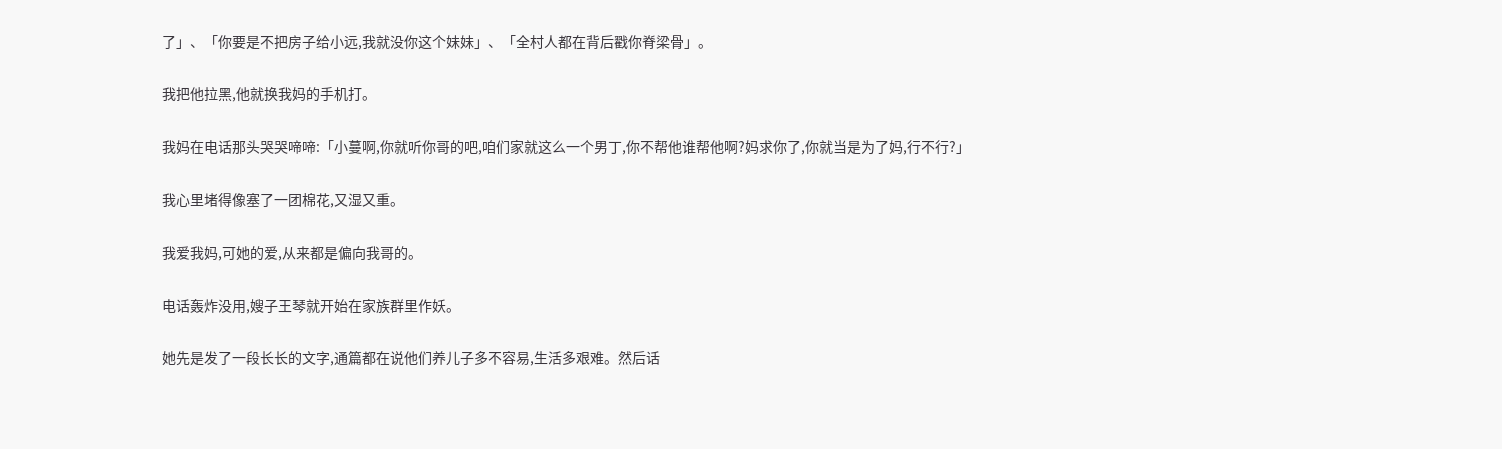了」、「你要是不把房子给小远,我就没你这个妹妹」、「全村人都在背后戳你脊梁骨」。

我把他拉黑,他就换我妈的手机打。

我妈在电话那头哭哭啼啼:「小蔓啊,你就听你哥的吧,咱们家就这么一个男丁,你不帮他谁帮他啊?妈求你了,你就当是为了妈,行不行?」

我心里堵得像塞了一团棉花,又湿又重。

我爱我妈,可她的爱,从来都是偏向我哥的。

电话轰炸没用,嫂子王琴就开始在家族群里作妖。

她先是发了一段长长的文字,通篇都在说他们养儿子多不容易,生活多艰难。然后话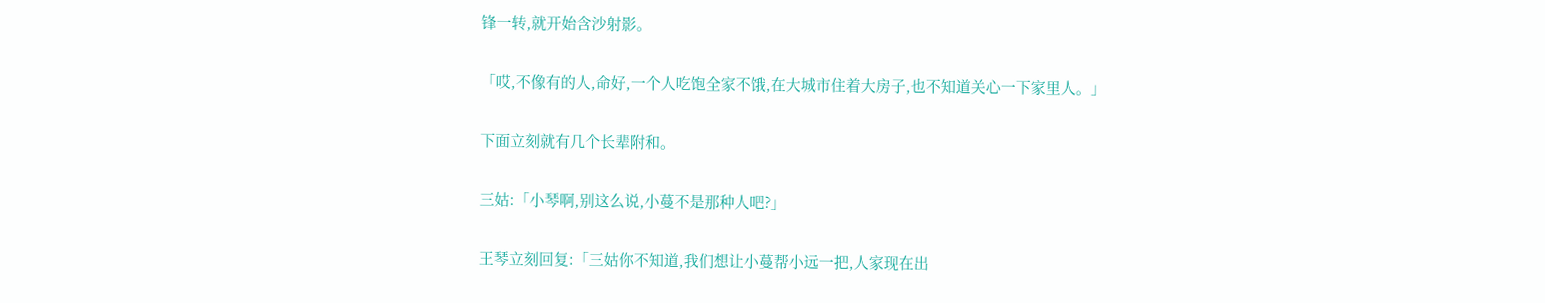锋一转,就开始含沙射影。

「哎,不像有的人,命好,一个人吃饱全家不饿,在大城市住着大房子,也不知道关心一下家里人。」

下面立刻就有几个长辈附和。

三姑:「小琴啊,别这么说,小蔓不是那种人吧?」

王琴立刻回复:「三姑你不知道,我们想让小蔓帮小远一把,人家现在出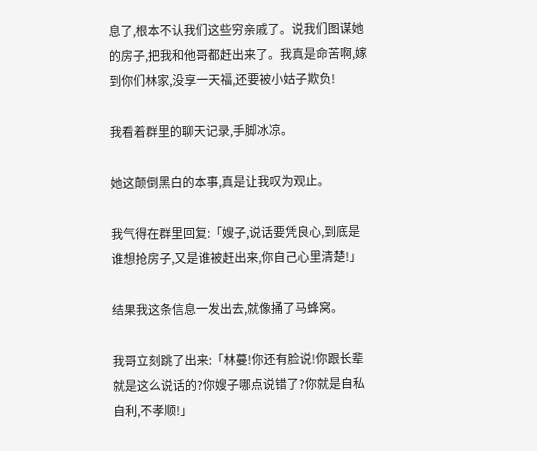息了,根本不认我们这些穷亲戚了。说我们图谋她的房子,把我和他哥都赶出来了。我真是命苦啊,嫁到你们林家,没享一天福,还要被小姑子欺负!

我看着群里的聊天记录,手脚冰凉。

她这颠倒黑白的本事,真是让我叹为观止。

我气得在群里回复:「嫂子,说话要凭良心,到底是谁想抢房子,又是谁被赶出来,你自己心里清楚!」

结果我这条信息一发出去,就像捅了马蜂窝。

我哥立刻跳了出来:「林蔓!你还有脸说!你跟长辈就是这么说话的?你嫂子哪点说错了?你就是自私自利,不孝顺!」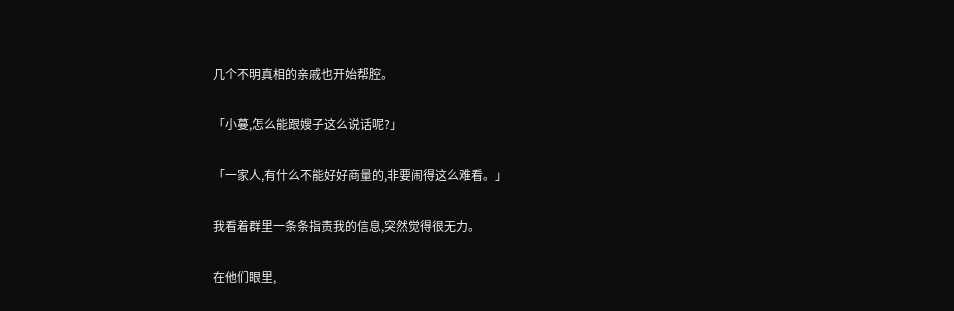几个不明真相的亲戚也开始帮腔。

「小蔓,怎么能跟嫂子这么说话呢?」

「一家人,有什么不能好好商量的,非要闹得这么难看。」

我看着群里一条条指责我的信息,突然觉得很无力。

在他们眼里,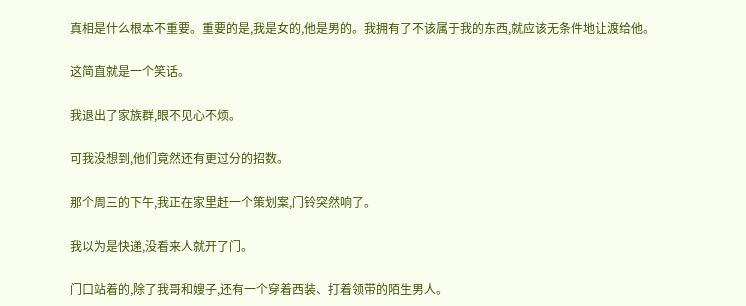真相是什么根本不重要。重要的是,我是女的,他是男的。我拥有了不该属于我的东西,就应该无条件地让渡给他。

这简直就是一个笑话。

我退出了家族群,眼不见心不烦。

可我没想到,他们竟然还有更过分的招数。

那个周三的下午,我正在家里赶一个策划案,门铃突然响了。

我以为是快递,没看来人就开了门。

门口站着的,除了我哥和嫂子,还有一个穿着西装、打着领带的陌生男人。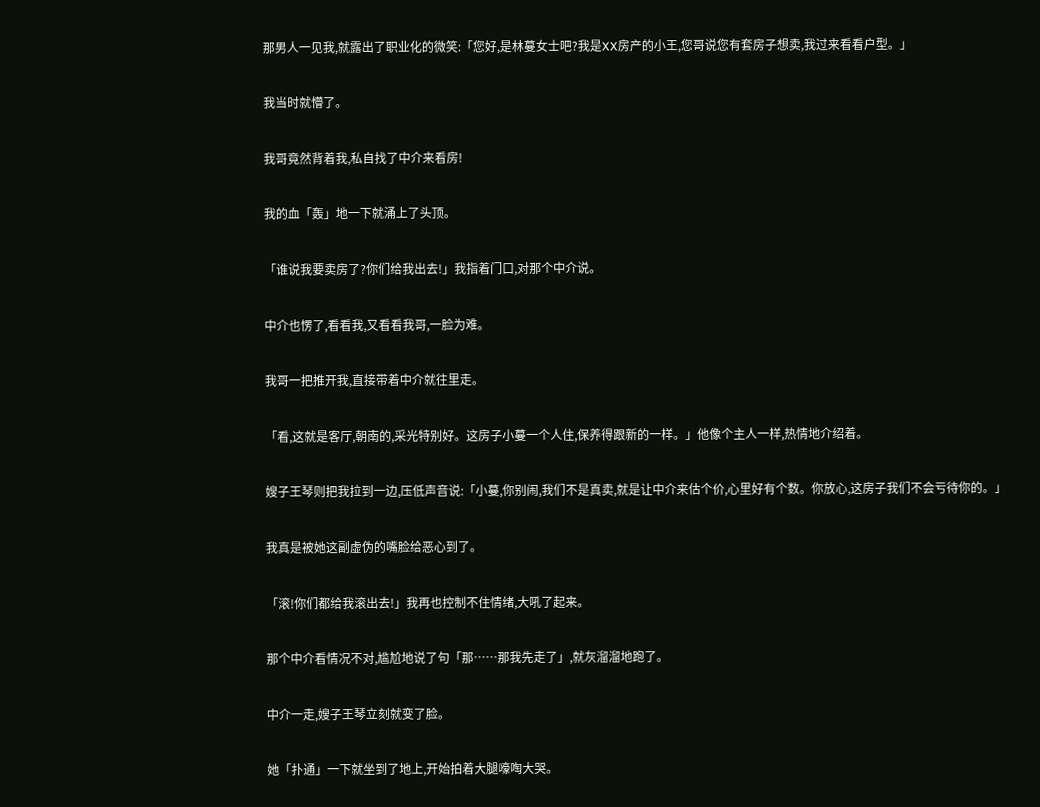那男人一见我,就露出了职业化的微笑:「您好,是林蔓女士吧?我是XX房产的小王,您哥说您有套房子想卖,我过来看看户型。」

我当时就懵了。

我哥竟然背着我,私自找了中介来看房!

我的血「轰」地一下就涌上了头顶。

「谁说我要卖房了?你们给我出去!」我指着门口,对那个中介说。

中介也愣了,看看我,又看看我哥,一脸为难。

我哥一把推开我,直接带着中介就往里走。

「看,这就是客厅,朝南的,采光特别好。这房子小蔓一个人住,保养得跟新的一样。」他像个主人一样,热情地介绍着。

嫂子王琴则把我拉到一边,压低声音说:「小蔓,你别闹,我们不是真卖,就是让中介来估个价,心里好有个数。你放心,这房子我们不会亏待你的。」

我真是被她这副虚伪的嘴脸给恶心到了。

「滚!你们都给我滚出去!」我再也控制不住情绪,大吼了起来。

那个中介看情况不对,尴尬地说了句「那……那我先走了」,就灰溜溜地跑了。

中介一走,嫂子王琴立刻就变了脸。

她「扑通」一下就坐到了地上,开始拍着大腿嚎啕大哭。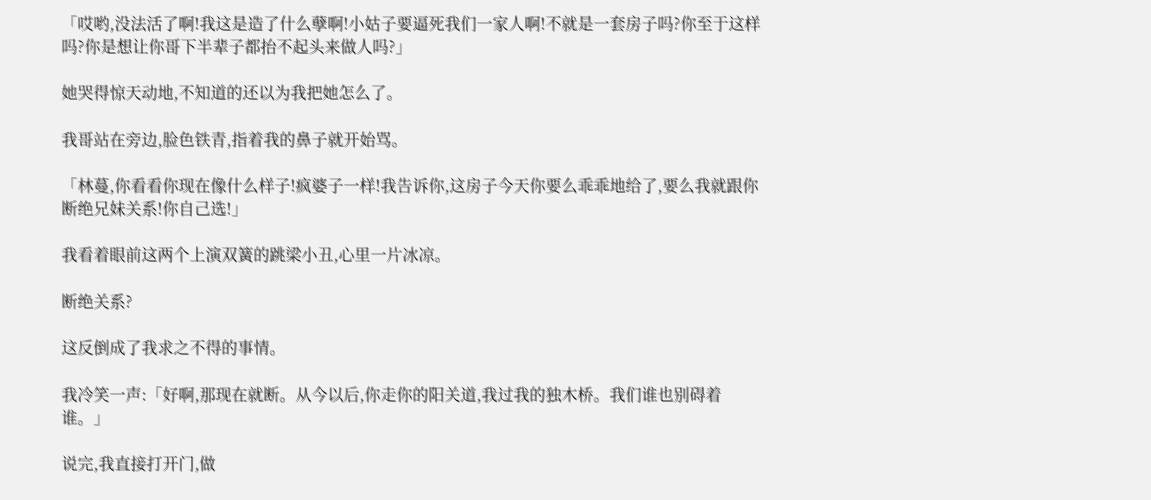「哎哟,没法活了啊!我这是造了什么孽啊!小姑子要逼死我们一家人啊!不就是一套房子吗?你至于这样吗?你是想让你哥下半辈子都抬不起头来做人吗?」

她哭得惊天动地,不知道的还以为我把她怎么了。

我哥站在旁边,脸色铁青,指着我的鼻子就开始骂。

「林蔓,你看看你现在像什么样子!疯婆子一样!我告诉你,这房子今天你要么乖乖地给了,要么我就跟你断绝兄妹关系!你自己选!」

我看着眼前这两个上演双簧的跳梁小丑,心里一片冰凉。

断绝关系?

这反倒成了我求之不得的事情。

我冷笑一声:「好啊,那现在就断。从今以后,你走你的阳关道,我过我的独木桥。我们谁也别碍着谁。」

说完,我直接打开门,做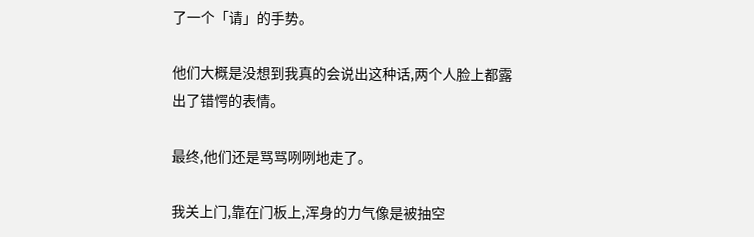了一个「请」的手势。

他们大概是没想到我真的会说出这种话,两个人脸上都露出了错愕的表情。

最终,他们还是骂骂咧咧地走了。

我关上门,靠在门板上,浑身的力气像是被抽空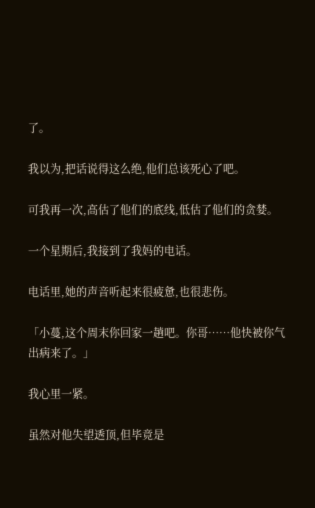了。

我以为,把话说得这么绝,他们总该死心了吧。

可我再一次,高估了他们的底线,低估了他们的贪婪。

一个星期后,我接到了我妈的电话。

电话里,她的声音听起来很疲惫,也很悲伤。

「小蔓,这个周末你回家一趟吧。你哥……他快被你气出病来了。」

我心里一紧。

虽然对他失望透顶,但毕竟是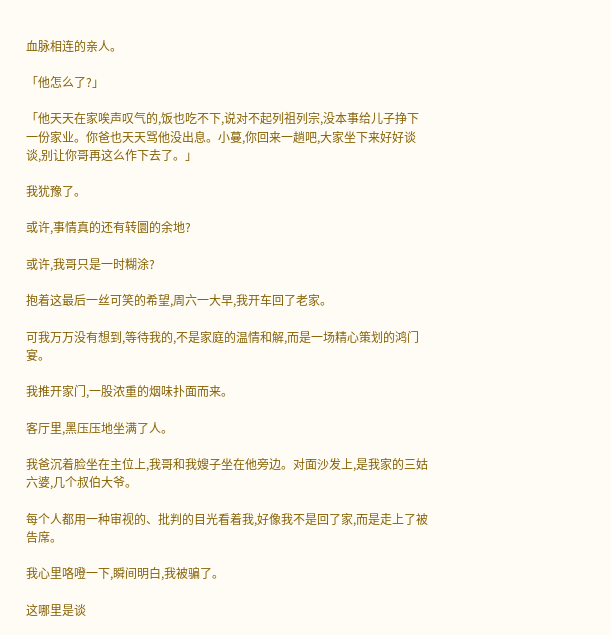血脉相连的亲人。

「他怎么了?」

「他天天在家唉声叹气的,饭也吃不下,说对不起列祖列宗,没本事给儿子挣下一份家业。你爸也天天骂他没出息。小蔓,你回来一趟吧,大家坐下来好好谈谈,别让你哥再这么作下去了。」

我犹豫了。

或许,事情真的还有转圜的余地?

或许,我哥只是一时糊涂?

抱着这最后一丝可笑的希望,周六一大早,我开车回了老家。

可我万万没有想到,等待我的,不是家庭的温情和解,而是一场精心策划的鸿门宴。

我推开家门,一股浓重的烟味扑面而来。

客厅里,黑压压地坐满了人。

我爸沉着脸坐在主位上,我哥和我嫂子坐在他旁边。对面沙发上,是我家的三姑六婆,几个叔伯大爷。

每个人都用一种审视的、批判的目光看着我,好像我不是回了家,而是走上了被告席。

我心里咯噔一下,瞬间明白,我被骗了。

这哪里是谈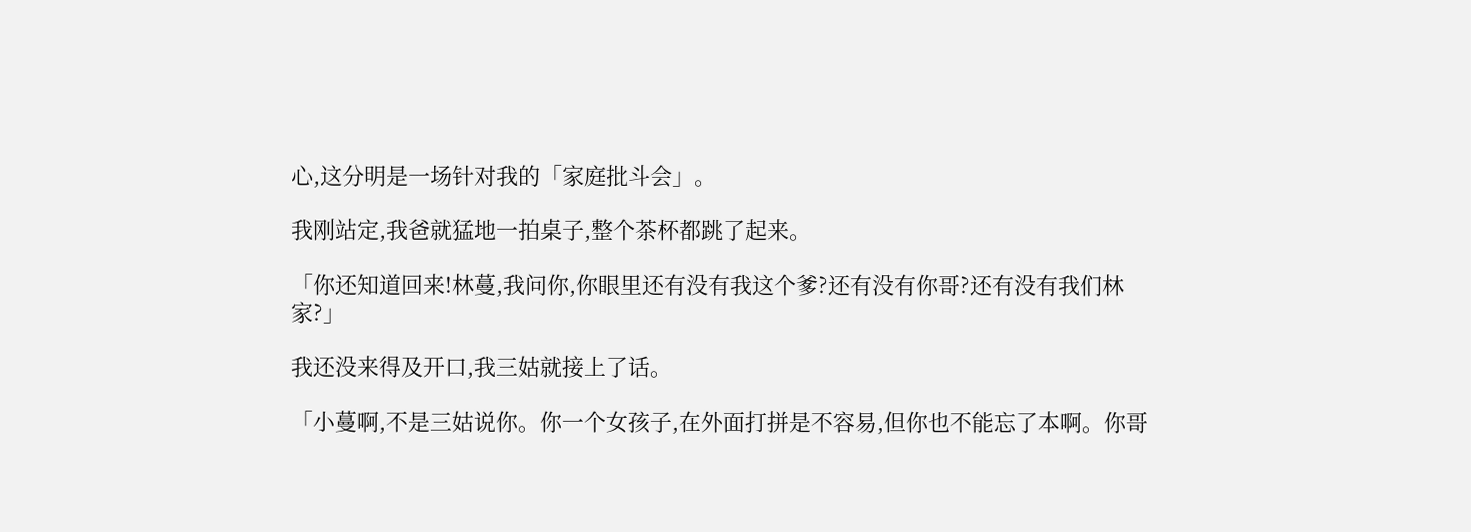心,这分明是一场针对我的「家庭批斗会」。

我刚站定,我爸就猛地一拍桌子,整个茶杯都跳了起来。

「你还知道回来!林蔓,我问你,你眼里还有没有我这个爹?还有没有你哥?还有没有我们林家?」

我还没来得及开口,我三姑就接上了话。

「小蔓啊,不是三姑说你。你一个女孩子,在外面打拼是不容易,但你也不能忘了本啊。你哥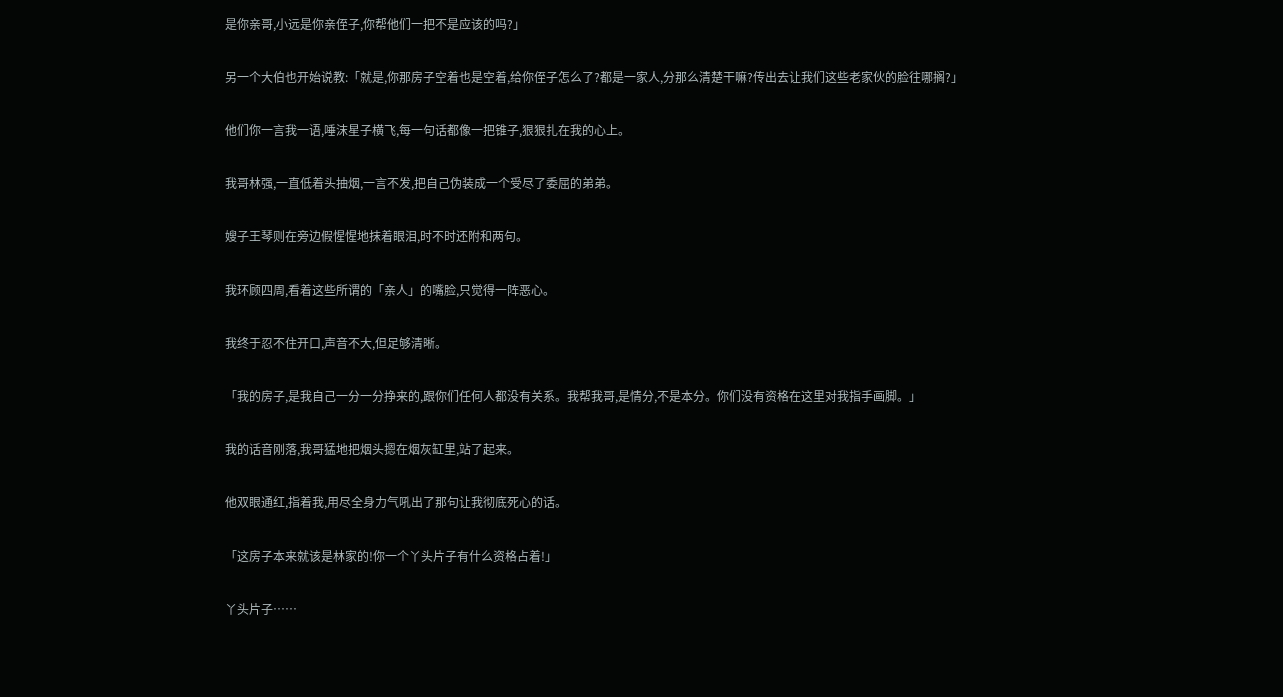是你亲哥,小远是你亲侄子,你帮他们一把不是应该的吗?」

另一个大伯也开始说教:「就是,你那房子空着也是空着,给你侄子怎么了?都是一家人,分那么清楚干嘛?传出去让我们这些老家伙的脸往哪搁?」

他们你一言我一语,唾沫星子横飞,每一句话都像一把锥子,狠狠扎在我的心上。

我哥林强,一直低着头抽烟,一言不发,把自己伪装成一个受尽了委屈的弟弟。

嫂子王琴则在旁边假惺惺地抹着眼泪,时不时还附和两句。

我环顾四周,看着这些所谓的「亲人」的嘴脸,只觉得一阵恶心。

我终于忍不住开口,声音不大,但足够清晰。

「我的房子,是我自己一分一分挣来的,跟你们任何人都没有关系。我帮我哥,是情分,不是本分。你们没有资格在这里对我指手画脚。」

我的话音刚落,我哥猛地把烟头摁在烟灰缸里,站了起来。

他双眼通红,指着我,用尽全身力气吼出了那句让我彻底死心的话。

「这房子本来就该是林家的!你一个丫头片子有什么资格占着!」

丫头片子……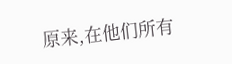原来,在他们所有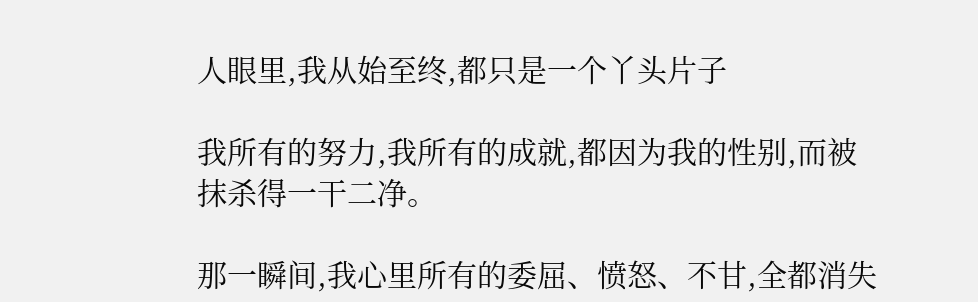人眼里,我从始至终,都只是一个丫头片子

我所有的努力,我所有的成就,都因为我的性别,而被抹杀得一干二净。

那一瞬间,我心里所有的委屈、愤怒、不甘,全都消失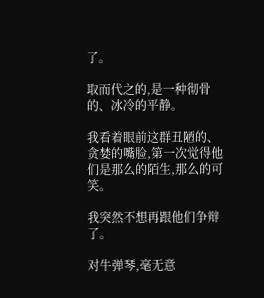了。

取而代之的,是一种彻骨的、冰冷的平静。

我看着眼前这群丑陋的、贪婪的嘴脸,第一次觉得他们是那么的陌生,那么的可笑。

我突然不想再跟他们争辩了。

对牛弹琴,毫无意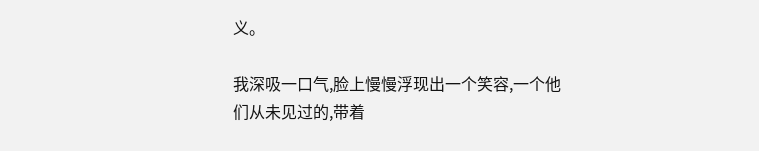义。

我深吸一口气,脸上慢慢浮现出一个笑容,一个他们从未见过的,带着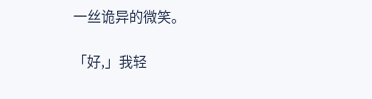一丝诡异的微笑。

「好,」我轻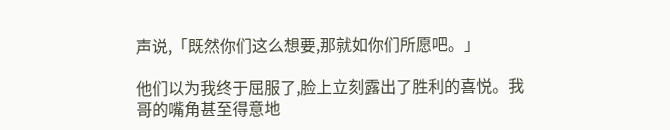声说,「既然你们这么想要,那就如你们所愿吧。」

他们以为我终于屈服了,脸上立刻露出了胜利的喜悦。我哥的嘴角甚至得意地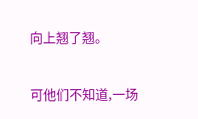向上翘了翘。

可他们不知道,一场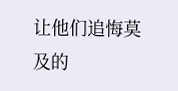让他们追悔莫及的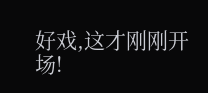好戏,这才刚刚开场!